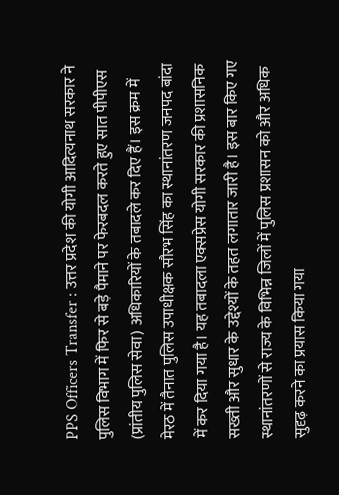PPS Officers Transfer : उत्तर प्रदेश की योगी आदित्यनाथ सरकार ने पुलिस विभाग में फिर से बड़े पैमाने पर फेरबदल करते हुए सात पीपीएस (प्रांतीय पुलिस सेवा) अधिकारियों के तबादले कर दिए हैं। इस क्रम में मेरठ में तैनात पुलिस उपाधीक्षक सौरभ सिंह का स्थानांतरण जनपद बांदा में कर दिया गया है। यह तबादला एक्सप्रेस योगी सरकार की प्रशासनिक सख्ती और सुधार के उद्देश्यों के तहत लगातार जारी है। इस बार किए गए स्थानांतरणों से राज्य के विभिन्न जिलों में पुलिस प्रशासन को और अधिक सुदृढ़ करने का प्रयास किया गया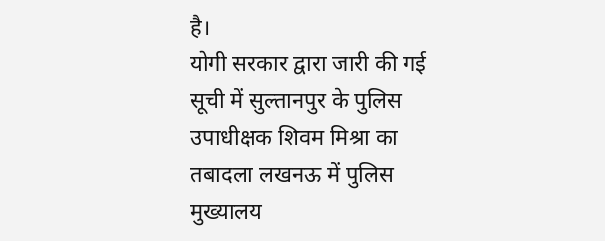है।
योगी सरकार द्वारा जारी की गई सूची में सुल्तानपुर के पुलिस उपाधीक्षक शिवम मिश्रा का तबादला लखनऊ में पुलिस मुख्यालय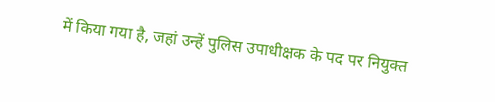में किया गया है, जहां उन्हें पुलिस उपाधीक्षक के पद पर नियुक्त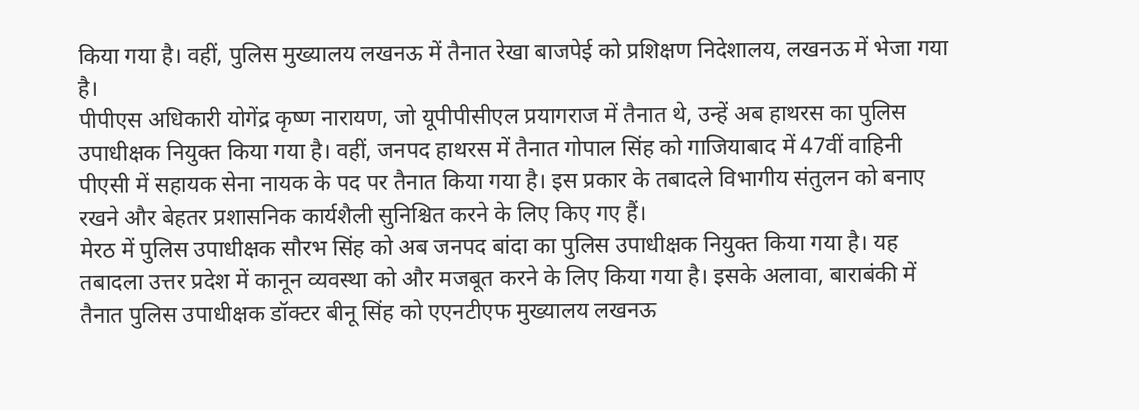किया गया है। वहीं, पुलिस मुख्यालय लखनऊ में तैनात रेखा बाजपेई को प्रशिक्षण निदेशालय, लखनऊ में भेजा गया है।
पीपीएस अधिकारी योगेंद्र कृष्ण नारायण, जो यूपीपीसीएल प्रयागराज में तैनात थे, उन्हें अब हाथरस का पुलिस उपाधीक्षक नियुक्त किया गया है। वहीं, जनपद हाथरस में तैनात गोपाल सिंह को गाजियाबाद में 47वीं वाहिनी पीएसी में सहायक सेना नायक के पद पर तैनात किया गया है। इस प्रकार के तबादले विभागीय संतुलन को बनाए रखने और बेहतर प्रशासनिक कार्यशैली सुनिश्चित करने के लिए किए गए हैं।
मेरठ में पुलिस उपाधीक्षक सौरभ सिंह को अब जनपद बांदा का पुलिस उपाधीक्षक नियुक्त किया गया है। यह तबादला उत्तर प्रदेश में कानून व्यवस्था को और मजबूत करने के लिए किया गया है। इसके अलावा, बाराबंकी में तैनात पुलिस उपाधीक्षक डॉक्टर बीनू सिंह को एएनटीएफ मुख्यालय लखनऊ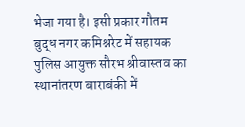भेजा गया है। इसी प्रकार गौतम बुद्ध नगर कमिश्नरेट में सहायक पुलिस आयुक्त सौरभ श्रीवास्तव का स्थानांतरण बाराबंकी में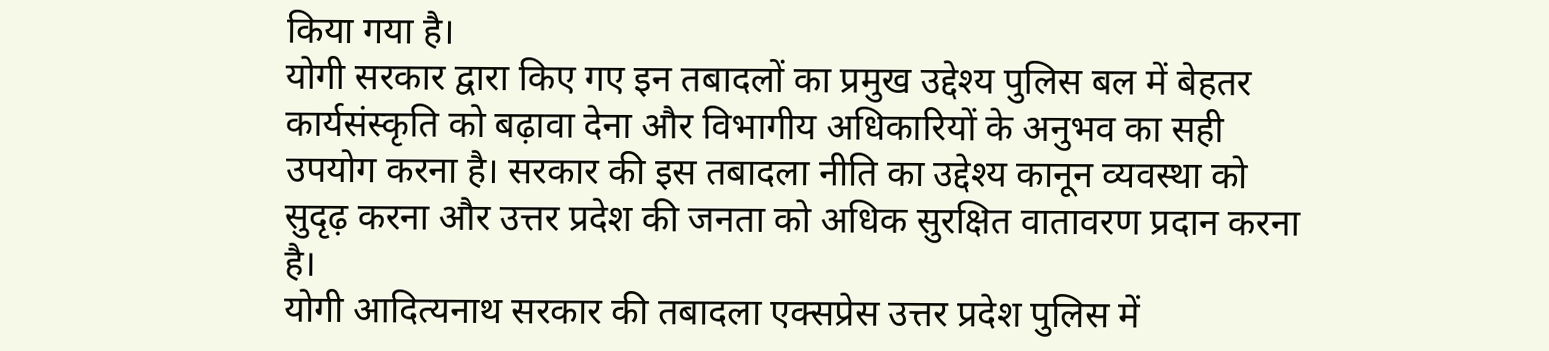किया गया है।
योगी सरकार द्वारा किए गए इन तबादलों का प्रमुख उद्देश्य पुलिस बल में बेहतर कार्यसंस्कृति को बढ़ावा देना और विभागीय अधिकारियों के अनुभव का सही उपयोग करना है। सरकार की इस तबादला नीति का उद्देश्य कानून व्यवस्था को सुदृढ़ करना और उत्तर प्रदेश की जनता को अधिक सुरक्षित वातावरण प्रदान करना है।
योगी आदित्यनाथ सरकार की तबादला एक्सप्रेस उत्तर प्रदेश पुलिस में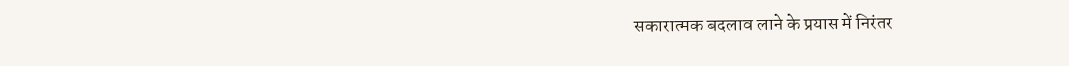सकारात्मक बदलाव लाने के प्रयास में निरंतर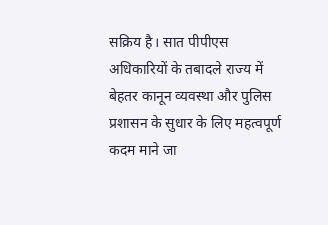सक्रिय है। सात पीपीएस अधिकारियों के तबादले राज्य में बेहतर कानून व्यवस्था और पुलिस प्रशासन के सुधार के लिए महत्वपूर्ण कदम माने जा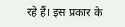रहे हैं। इस प्रकार के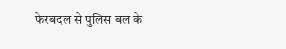फेरबदल से पुलिस बल के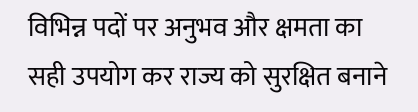विभिन्न पदों पर अनुभव और क्षमता का सही उपयोग कर राज्य को सुरक्षित बनाने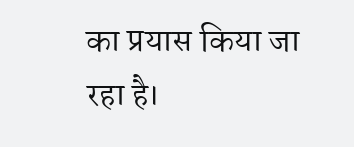का प्रयास किया जा रहा है।